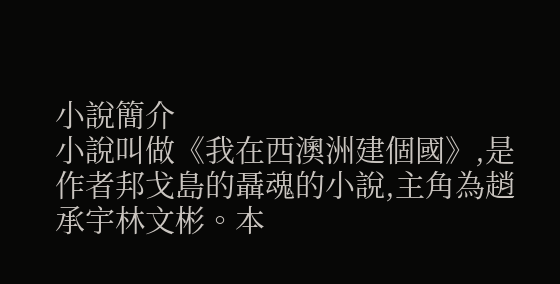小說簡介
小說叫做《我在西澳洲建個國》,是作者邦戈島的聶魂的小說,主角為趙承宇林文彬。本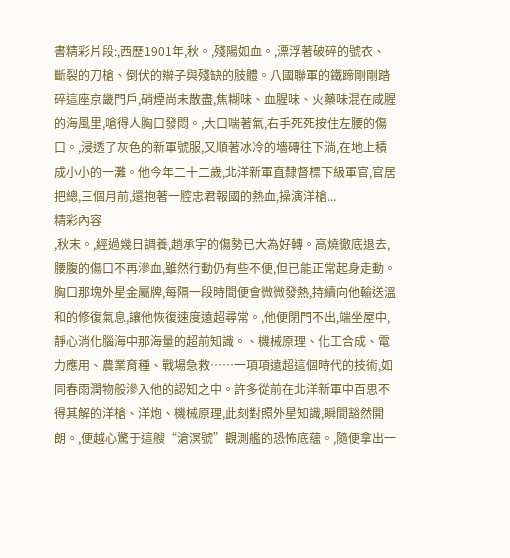書精彩片段:,西歷1901年,秋。,殘陽如血。,漂浮著破碎的號衣、斷裂的刀槍、倒伏的辮子與殘缺的肢體。八國聯軍的鐵蹄剛剛踏碎這座京畿門戶,硝煙尚未散盡,焦糊味、血腥味、火藥味混在咸腥的海風里,嗆得人胸口發悶。,大口喘著氣,右手死死按住左腰的傷口。,浸透了灰色的新軍號服,又順著冰冷的墻磚往下淌,在地上積成小小的一灘。他今年二十二歲,北洋新軍直隸督標下級軍官,官居把總,三個月前,還抱著一腔忠君報國的熱血,操演洋槍...
精彩內容
,秋末。,經過幾日調養,趙承宇的傷勢已大為好轉。高燒徹底退去,腰腹的傷口不再滲血,雖然行動仍有些不便,但已能正常起身走動。胸口那塊外星金屬牌,每隔一段時間便會微微發熱,持續向他輸送溫和的修復氣息,讓他恢復速度遠超尋常。,他便閉門不出,端坐屋中,靜心消化腦海中那海量的超前知識。、機械原理、化工合成、電力應用、農業育種、戰場急救……一項項遠超這個時代的技術,如同春雨潤物般滲入他的認知之中。許多從前在北洋新軍中百思不得其解的洋槍、洋炮、機械原理,此刻對照外星知識,瞬間豁然開朗。,便越心驚于這艘“滄溟號”觀測艦的恐怖底蘊。,隨便拿出一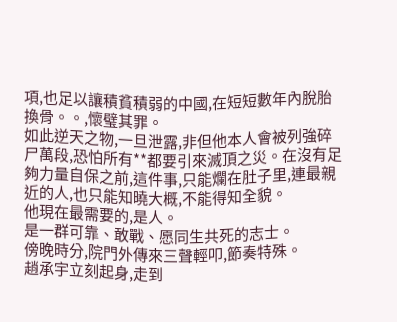項,也足以讓積貧積弱的中國,在短短數年內脫胎換骨。。,懷璧其罪。
如此逆天之物,一旦泄露,非但他本人會被列強碎尸萬段,恐怕所有**都要引來滅頂之災。在沒有足夠力量自保之前,這件事,只能爛在肚子里,連最親近的人,也只能知曉大概,不能得知全貌。
他現在最需要的,是人。
是一群可靠、敢戰、愿同生共死的志士。
傍晚時分,院門外傳來三聲輕叩,節奏特殊。
趙承宇立刻起身,走到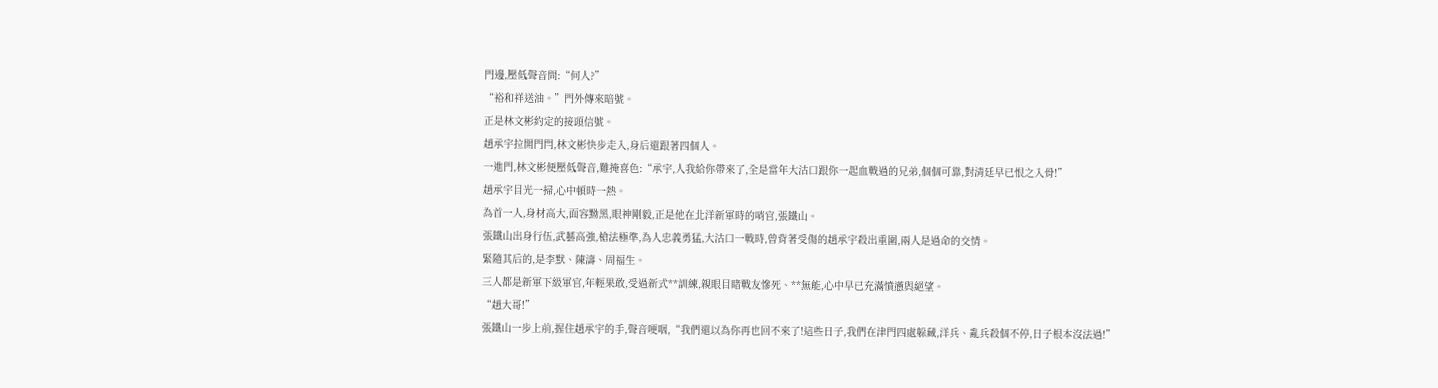門邊,壓低聲音問:“何人?”
“裕和祥送油。”門外傳來暗號。
正是林文彬約定的接頭信號。
趙承宇拉開門閂,林文彬快步走入,身后還跟著四個人。
一進門,林文彬便壓低聲音,難掩喜色:“承宇,人我給你帶來了,全是當年大沽口跟你一起血戰過的兄弟,個個可靠,對清廷早已恨之入骨!”
趙承宇目光一掃,心中頓時一熱。
為首一人,身材高大,面容黝黑,眼神剛毅,正是他在北洋新軍時的哨官,張鐵山。
張鐵山出身行伍,武藝高強,槍法極準,為人忠義勇猛,大沽口一戰時,曾背著受傷的趙承宇殺出重圍,兩人是過命的交情。
緊隨其后的,是李默、陳濤、周福生。
三人都是新軍下級軍官,年輕果敢,受過新式**訓練,親眼目睹戰友慘死、**無能,心中早已充滿憤懣與絕望。
“趙大哥!”
張鐵山一步上前,握住趙承宇的手,聲音哽咽,“我們還以為你再也回不來了!這些日子,我們在津門四處躲藏,洋兵、亂兵殺個不停,日子根本沒法過!”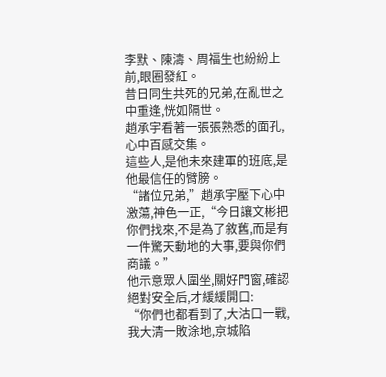李默、陳濤、周福生也紛紛上前,眼圈發紅。
昔日同生共死的兄弟,在亂世之中重逢,恍如隔世。
趙承宇看著一張張熟悉的面孔,心中百感交集。
這些人,是他未來建軍的班底,是他最信任的臂膀。
“諸位兄弟,”趙承宇壓下心中激蕩,神色一正,“今日讓文彬把你們找來,不是為了敘舊,而是有一件驚天動地的大事,要與你們商議。”
他示意眾人圍坐,關好門窗,確認絕對安全后,才緩緩開口:
“你們也都看到了,大沽口一戰,我大清一敗涂地,京城陷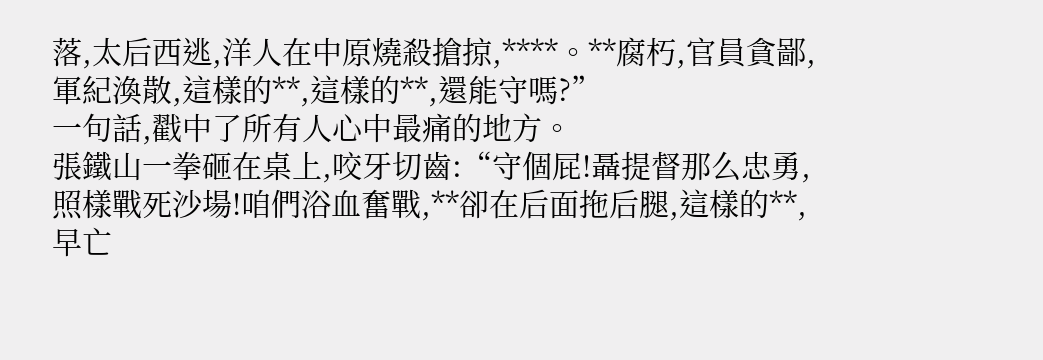落,太后西逃,洋人在中原燒殺搶掠,****。**腐朽,官員貪鄙,軍紀渙散,這樣的**,這樣的**,還能守嗎?”
一句話,戳中了所有人心中最痛的地方。
張鐵山一拳砸在桌上,咬牙切齒:“守個屁!聶提督那么忠勇,照樣戰死沙場!咱們浴血奮戰,**卻在后面拖后腿,這樣的**,早亡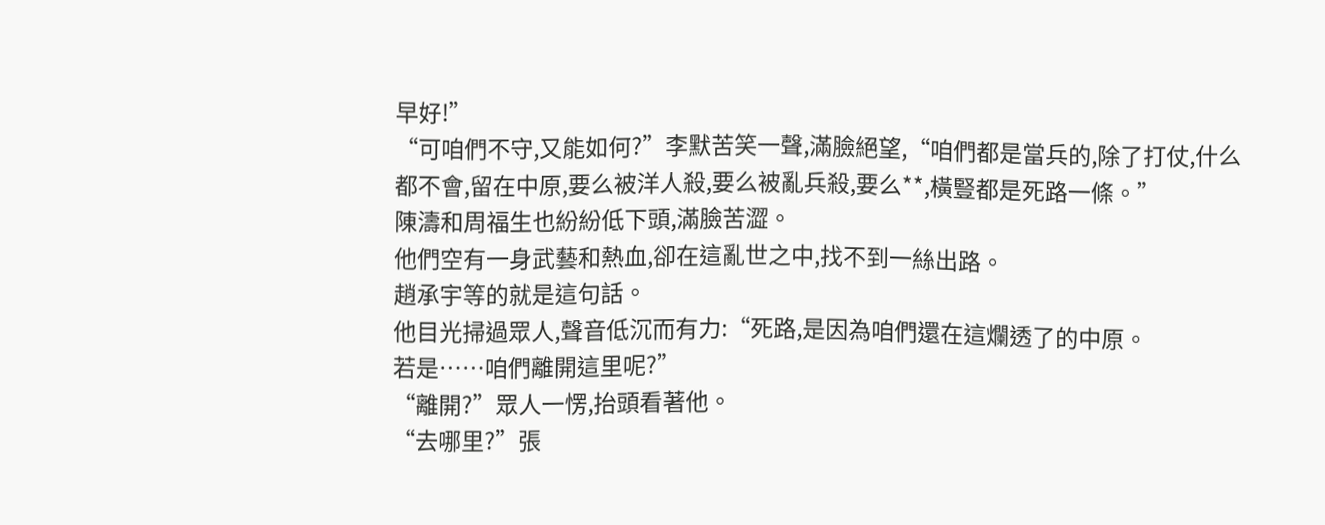早好!”
“可咱們不守,又能如何?”李默苦笑一聲,滿臉絕望,“咱們都是當兵的,除了打仗,什么都不會,留在中原,要么被洋人殺,要么被亂兵殺,要么**,橫豎都是死路一條。”
陳濤和周福生也紛紛低下頭,滿臉苦澀。
他們空有一身武藝和熱血,卻在這亂世之中,找不到一絲出路。
趙承宇等的就是這句話。
他目光掃過眾人,聲音低沉而有力:“死路,是因為咱們還在這爛透了的中原。
若是……咱們離開這里呢?”
“離開?”眾人一愣,抬頭看著他。
“去哪里?”張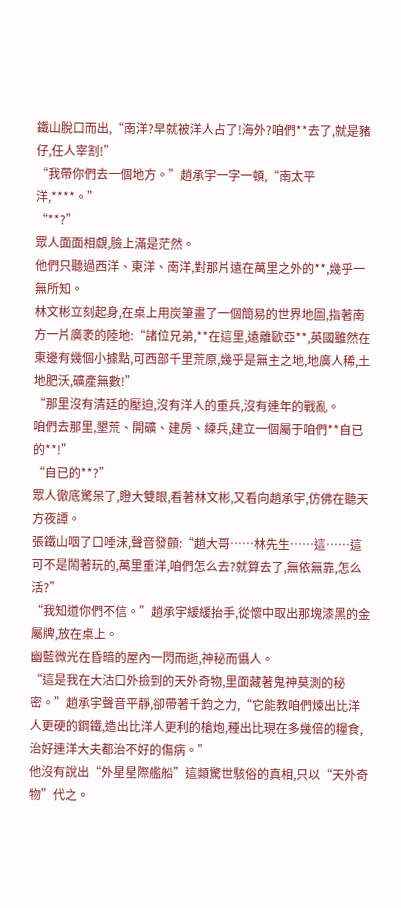鐵山脫口而出,“南洋?早就被洋人占了!海外?咱們**去了,就是豬仔,任人宰割!”
“我帶你們去一個地方。”趙承宇一字一頓,“南太平洋,****。”
“**?”
眾人面面相覷,臉上滿是茫然。
他們只聽過西洋、東洋、南洋,對那片遠在萬里之外的**,幾乎一無所知。
林文彬立刻起身,在桌上用炭筆畫了一個簡易的世界地圖,指著南方一片廣袤的陸地:“諸位兄弟,**在這里,遠離歐亞**,英國雖然在東邊有幾個小據點,可西部千里荒原,幾乎是無主之地,地廣人稀,土地肥沃,礦產無數!”
“那里沒有清廷的壓迫,沒有洋人的重兵,沒有連年的戰亂。
咱們去那里,墾荒、開礦、建房、練兵,建立一個屬于咱們**自已的**!”
“自已的**?”
眾人徹底驚呆了,瞪大雙眼,看著林文彬,又看向趙承宇,仿佛在聽天方夜譚。
張鐵山咽了口唾沫,聲音發顫:“趙大哥……林先生……這……這可不是鬧著玩的,萬里重洋,咱們怎么去?就算去了,無依無靠,怎么活?”
“我知道你們不信。”趙承宇緩緩抬手,從懷中取出那塊漆黑的金屬牌,放在桌上。
幽藍微光在昏暗的屋內一閃而逝,神秘而懾人。
“這是我在大沽口外撿到的天外奇物,里面藏著鬼神莫測的秘密。”趙承宇聲音平靜,卻帶著千鈞之力,“它能教咱們煉出比洋人更硬的鋼鐵,造出比洋人更利的槍炮,種出比現在多幾倍的糧食,治好連洋大夫都治不好的傷病。”
他沒有說出“外星星際艦船”這類驚世駭俗的真相,只以“天外奇物”代之。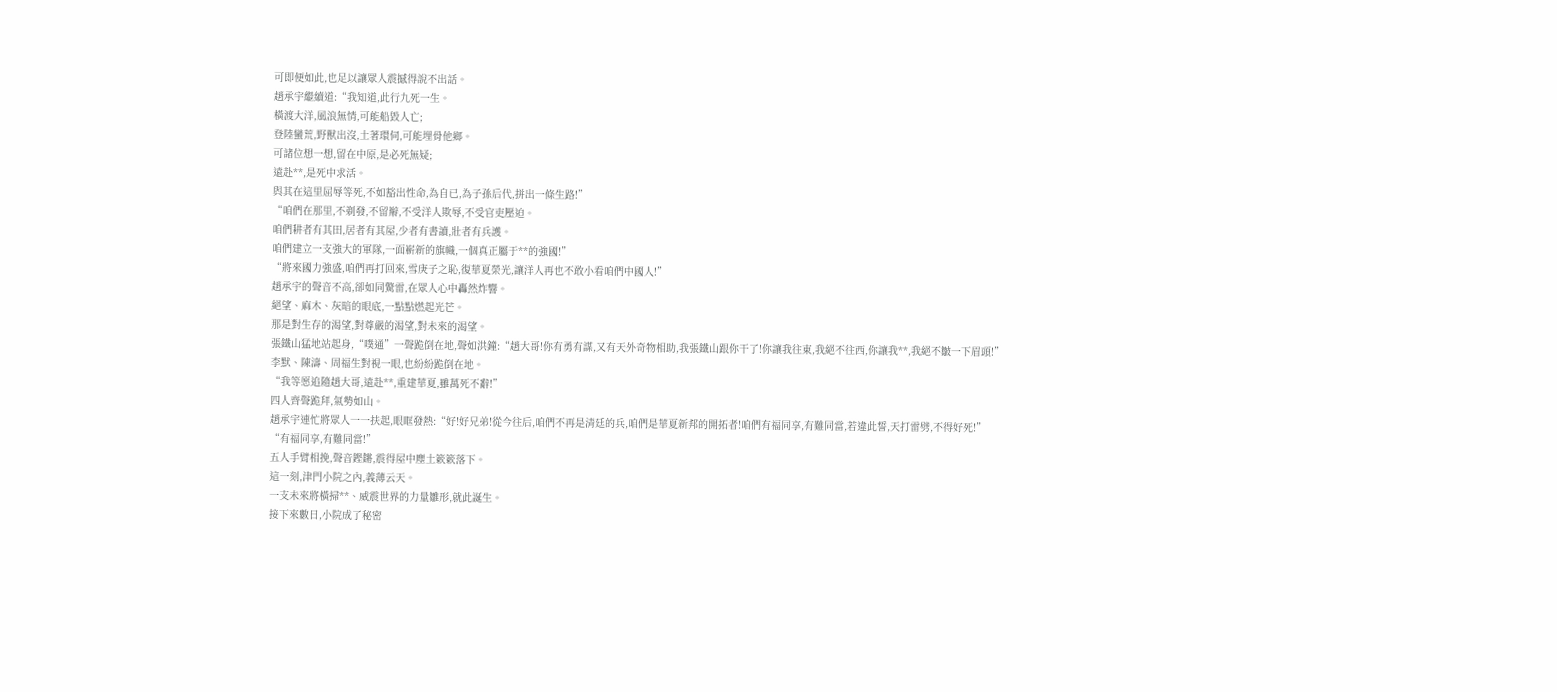可即便如此,也足以讓眾人震撼得說不出話。
趙承宇繼續道:“我知道,此行九死一生。
橫渡大洋,風浪無情,可能船毀人亡;
登陸蠻荒,野獸出沒,土著環伺,可能埋骨他鄉。
可諸位想一想,留在中原,是必死無疑;
遠赴**,是死中求活。
與其在這里屈辱等死,不如豁出性命,為自已,為子孫后代,拼出一條生路!”
“咱們在那里,不剃發,不留辮,不受洋人欺辱,不受官吏壓迫。
咱們耕者有其田,居者有其屋,少者有書讀,壯者有兵護。
咱們建立一支強大的軍隊,一面嶄新的旗幟,一個真正屬于**的強國!”
“將來國力強盛,咱們再打回來,雪庚子之恥,復華夏榮光,讓洋人再也不敢小看咱們中國人!”
趙承宇的聲音不高,卻如同驚雷,在眾人心中轟然炸響。
絕望、麻木、灰暗的眼底,一點點燃起光芒。
那是對生存的渴望,對尊嚴的渴望,對未來的渴望。
張鐵山猛地站起身,“噗通”一聲跪倒在地,聲如洪鐘:“趙大哥!你有勇有謀,又有天外奇物相助,我張鐵山跟你干了!你讓我往東,我絕不往西,你讓我**,我絕不皺一下眉頭!”
李默、陳濤、周福生對視一眼,也紛紛跪倒在地。
“我等愿追隨趙大哥,遠赴**,重建華夏,雖萬死不辭!”
四人齊聲跪拜,氣勢如山。
趙承宇連忙將眾人一一扶起,眼眶發熱:“好!好兄弟!從今往后,咱們不再是清廷的兵,咱們是華夏新邦的開拓者!咱們有福同享,有難同當,若違此誓,天打雷劈,不得好死!”
“有福同享,有難同當!”
五人手臂相挽,聲音鏗鏘,震得屋中塵土簌簌落下。
這一刻,津門小院之內,義薄云天。
一支未來將橫掃**、威震世界的力量雛形,就此誕生。
接下來數日,小院成了秘密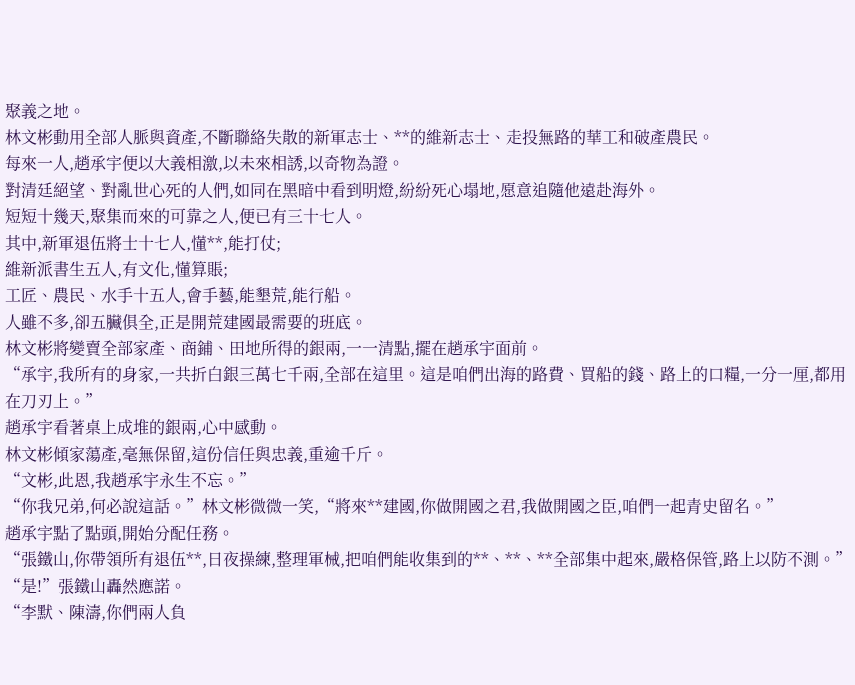聚義之地。
林文彬動用全部人脈與資產,不斷聯絡失散的新軍志士、**的維新志士、走投無路的華工和破產農民。
每來一人,趙承宇便以大義相激,以未來相誘,以奇物為證。
對清廷絕望、對亂世心死的人們,如同在黑暗中看到明燈,紛紛死心塌地,愿意追隨他遠赴海外。
短短十幾天,聚集而來的可靠之人,便已有三十七人。
其中,新軍退伍將士十七人,懂**,能打仗;
維新派書生五人,有文化,懂算賬;
工匠、農民、水手十五人,會手藝,能墾荒,能行船。
人雖不多,卻五臟俱全,正是開荒建國最需要的班底。
林文彬將變賣全部家產、商鋪、田地所得的銀兩,一一清點,擺在趙承宇面前。
“承宇,我所有的身家,一共折白銀三萬七千兩,全部在這里。這是咱們出海的路費、買船的錢、路上的口糧,一分一厘,都用在刀刃上。”
趙承宇看著桌上成堆的銀兩,心中感動。
林文彬傾家蕩產,毫無保留,這份信任與忠義,重逾千斤。
“文彬,此恩,我趙承宇永生不忘。”
“你我兄弟,何必說這話。”林文彬微微一笑,“將來**建國,你做開國之君,我做開國之臣,咱們一起青史留名。”
趙承宇點了點頭,開始分配任務。
“張鐵山,你帶領所有退伍**,日夜操練,整理軍械,把咱們能收集到的**、**、**全部集中起來,嚴格保管,路上以防不測。”
“是!”張鐵山轟然應諾。
“李默、陳濤,你們兩人負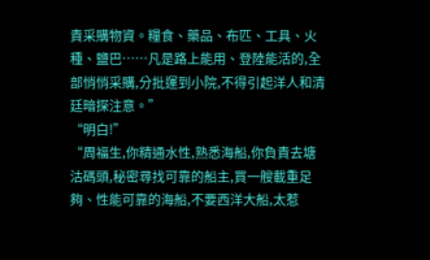責采購物資。糧食、藥品、布匹、工具、火種、鹽巴……凡是路上能用、登陸能活的,全部悄悄采購,分批運到小院,不得引起洋人和清廷暗探注意。”
“明白!”
“周福生,你精通水性,熟悉海船,你負責去塘沽碼頭,秘密尋找可靠的船主,買一艘載重足夠、性能可靠的海船,不要西洋大船,太惹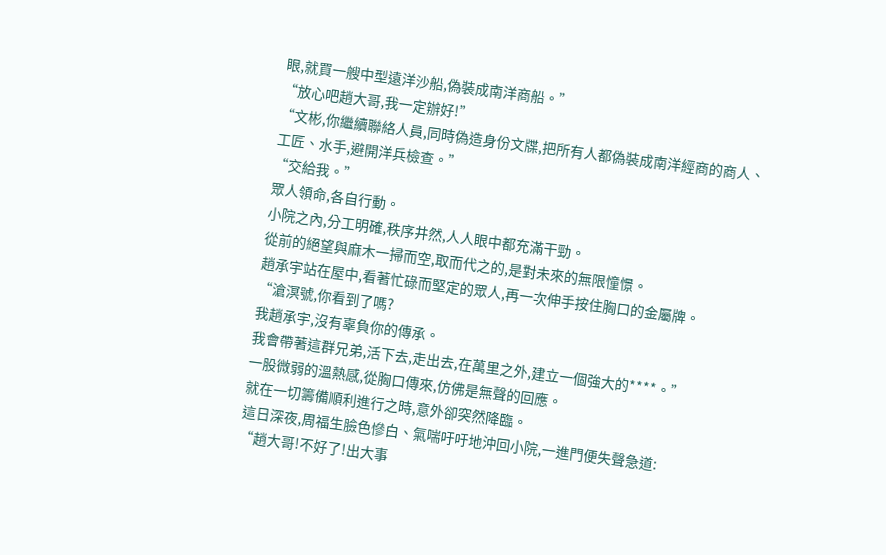眼,就買一艘中型遠洋沙船,偽裝成南洋商船。”
“放心吧趙大哥,我一定辦好!”
“文彬,你繼續聯絡人員,同時偽造身份文牒,把所有人都偽裝成南洋經商的商人、工匠、水手,避開洋兵檢查。”
“交給我。”
眾人領命,各自行動。
小院之內,分工明確,秩序井然,人人眼中都充滿干勁。
從前的絕望與麻木一掃而空,取而代之的,是對未來的無限憧憬。
趙承宇站在屋中,看著忙碌而堅定的眾人,再一次伸手按住胸口的金屬牌。
“滄溟號,你看到了嗎?
我趙承宇,沒有辜負你的傳承。
我會帶著這群兄弟,活下去,走出去,在萬里之外,建立一個強大的****。”
一股微弱的溫熱感,從胸口傳來,仿佛是無聲的回應。
就在一切籌備順利進行之時,意外卻突然降臨。
這日深夜,周福生臉色慘白、氣喘吁吁地沖回小院,一進門便失聲急道:
“趙大哥!不好了!出大事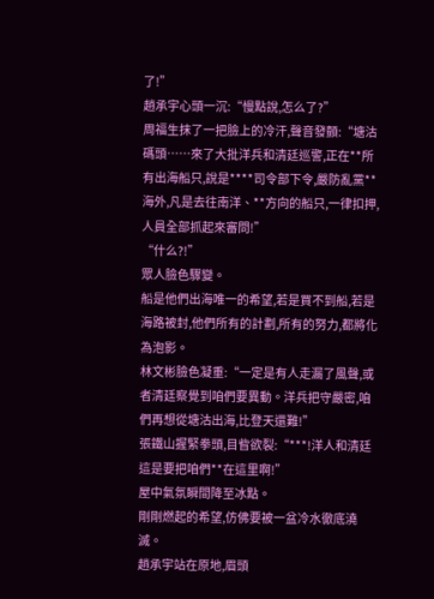了!”
趙承宇心頭一沉:“慢點說,怎么了?”
周福生抹了一把臉上的冷汗,聲音發顫:“塘沽碼頭……來了大批洋兵和清廷巡警,正在**所有出海船只,說是****司令部下令,嚴防亂黨**海外,凡是去往南洋、**方向的船只,一律扣押,人員全部抓起來審問!”
“什么?!”
眾人臉色驟變。
船是他們出海唯一的希望,若是買不到船,若是海路被封,他們所有的計劃,所有的努力,都將化為泡影。
林文彬臉色凝重:“一定是有人走漏了風聲,或者清廷察覺到咱們要異動。洋兵把守嚴密,咱們再想從塘沽出海,比登天還難!”
張鐵山握緊拳頭,目眥欲裂:“***!洋人和清廷這是要把咱們**在這里啊!”
屋中氣氛瞬間降至冰點。
剛剛燃起的希望,仿佛要被一盆冷水徹底澆滅。
趙承宇站在原地,眉頭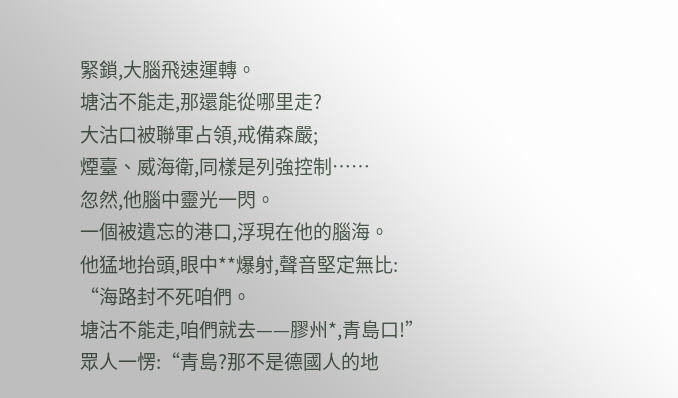緊鎖,大腦飛速運轉。
塘沽不能走,那還能從哪里走?
大沽口被聯軍占領,戒備森嚴;
煙臺、威海衛,同樣是列強控制……
忽然,他腦中靈光一閃。
一個被遺忘的港口,浮現在他的腦海。
他猛地抬頭,眼中**爆射,聲音堅定無比:
“海路封不死咱們。
塘沽不能走,咱們就去——膠州*,青島口!”
眾人一愣:“青島?那不是德國人的地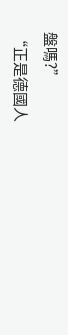盤嗎?”
“正是德國人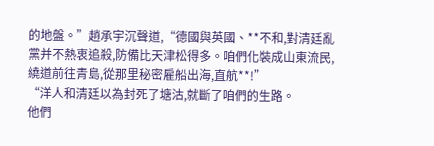的地盤。”趙承宇沉聲道,“德國與英國、**不和,對清廷亂黨并不熱衷追殺,防備比天津松得多。咱們化裝成山東流民,繞道前往青島,從那里秘密雇船出海,直航**!”
“洋人和清廷以為封死了塘沽,就斷了咱們的生路。
他們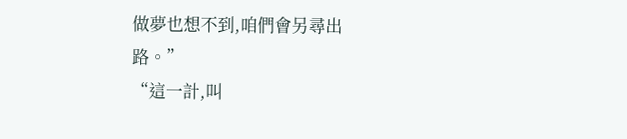做夢也想不到,咱們會另尋出路。”
“這一計,叫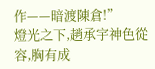作——暗渡陳倉!”
燈光之下,趙承宇神色從容,胸有成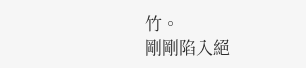竹。
剛剛陷入絕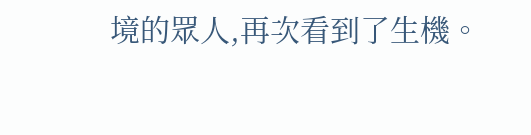境的眾人,再次看到了生機。